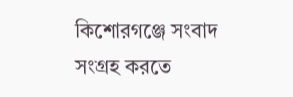কিশোরগঞ্জে সংবাদ সংগ্রহ করতে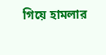গিয়ে হামলার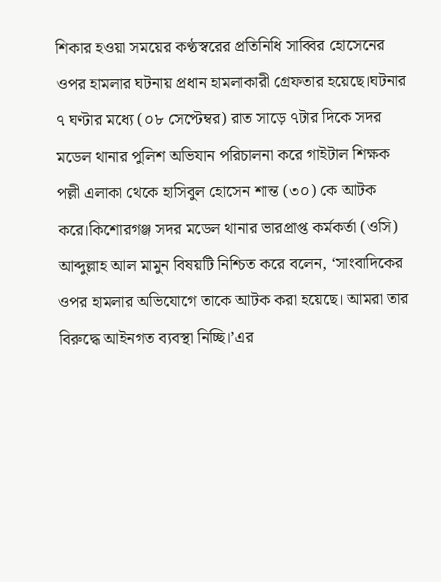শিকার হওয়া সময়ের কণ্ঠস্বরের প্রতিনিধি সাব্বির হোসেনের ওপর হামলার ঘটনায় প্রধান হামলাকারী গ্রেফতার হয়েছে।ঘটনার ৭ ঘণ্টার মধ্যে (০৮ সেপ্টেম্বর) রাত সাড়ে ৭টার দিকে সদর মডেল থানার পুলিশ অভিযান পরিচালনা করে গাইটাল শিক্ষক পল্লী এলাকা থেকে হাসিবুল হোসেন শান্ত (৩০) কে আটক করে।কিশোরগঞ্জ সদর মডেল থানার ভারপ্রাপ্ত কর্মকর্তা (ওসি) আব্দুল্লাহ আল মামুন বিষয়টি নিশ্চিত করে বলেন, ‘সাংবাদিকের ওপর হামলার অভিযোগে তাকে আটক করা হয়েছে। আমরা তার বিরুদ্ধে আইনগত ব্যবস্থা নিচ্ছি।’এর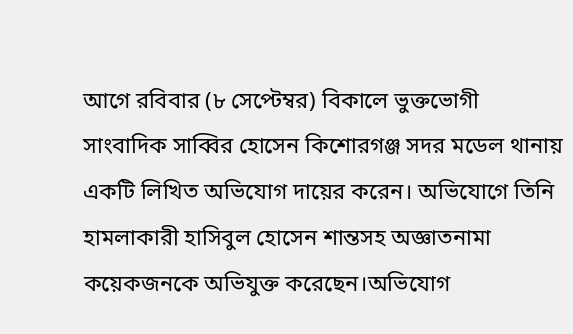আগে রবিবার (৮ সেপ্টেম্বর) বিকালে ভুক্তভোগী সাংবাদিক সাব্বির হোসেন কিশোরগঞ্জ সদর মডেল থানায় একটি লিখিত অভিযোগ দায়ের করেন। অভিযোগে তিনি হামলাকারী হাসিবুল হোসেন শান্তসহ অজ্ঞাতনামা কয়েকজনকে অভিযুক্ত করেছেন।অভিযোগ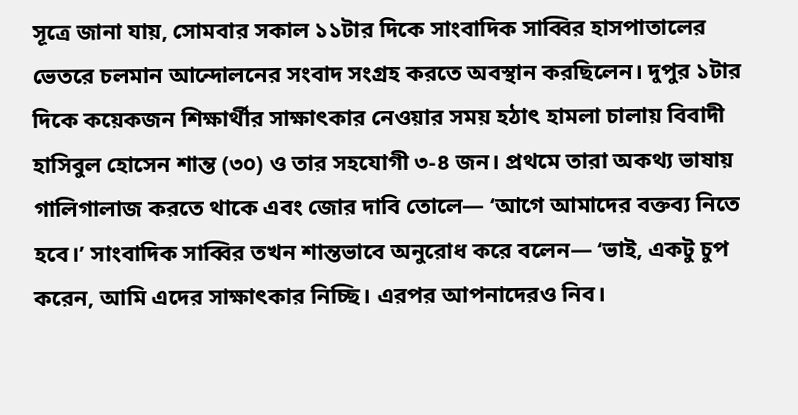সূত্রে জানা যায়, সোমবার সকাল ১১টার দিকে সাংবাদিক সাব্বির হাসপাতালের ভেতরে চলমান আন্দোলনের সংবাদ সংগ্রহ করতে অবস্থান করছিলেন। দুপুর ১টার দিকে কয়েকজন শিক্ষার্থীর সাক্ষাৎকার নেওয়ার সময় হঠাৎ হামলা চালায় বিবাদী হাসিবুল হোসেন শান্ত (৩০) ও তার সহযোগী ৩-৪ জন। প্রথমে তারা অকথ্য ভাষায় গালিগালাজ করতে থাকে এবং জোর দাবি তোলে— ‘আগে আমাদের বক্তব্য নিতে হবে।’ সাংবাদিক সাব্বির তখন শান্তভাবে অনুরোধ করে বলেন— ‘ভাই, একটু চুপ করেন, আমি এদের সাক্ষাৎকার নিচ্ছি। এরপর আপনাদেরও নিব।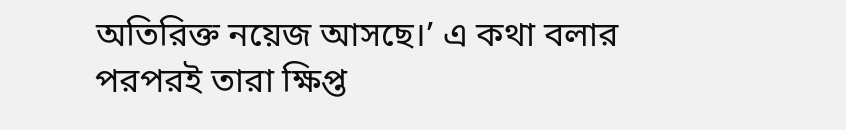অতিরিক্ত নয়েজ আসছে।’ এ কথা বলার পরপরই তারা ক্ষিপ্ত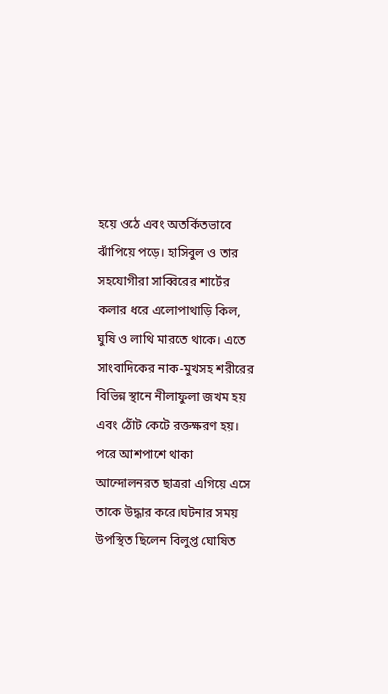হয়ে ওঠে এবং অতর্কিতভাবে ঝাঁপিয়ে পড়ে। হাসিবুল ও তার সহযোগীরা সাব্বিরের শার্টের কলার ধরে এলোপাথাড়ি কিল, ঘুষি ও লাথি মারতে থাকে। এতে সাংবাদিকের নাক-মুখসহ শরীরের বিভিন্ন স্থানে নীলাফুলা জখম হয় এবং ঠোঁট কেটে রক্তক্ষরণ হয়। পরে আশপাশে থাকা আন্দোলনরত ছাত্ররা এগিয়ে এসে তাকে উদ্ধার করে।ঘটনার সময় উপস্থিত ছিলেন বিলুপ্ত ঘোষিত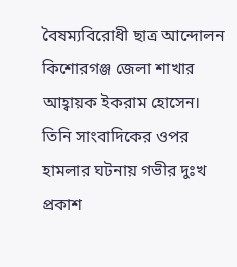বৈষম্যবিরোধী ছাত্র আন্দোলন কিশোরগঞ্জ জেলা শাখার আহ্বায়ক ইকরাম হোসেন। তিনি সাংবাদিকের ওপর হামলার ঘটনায় গভীর দুঃখ প্রকাশ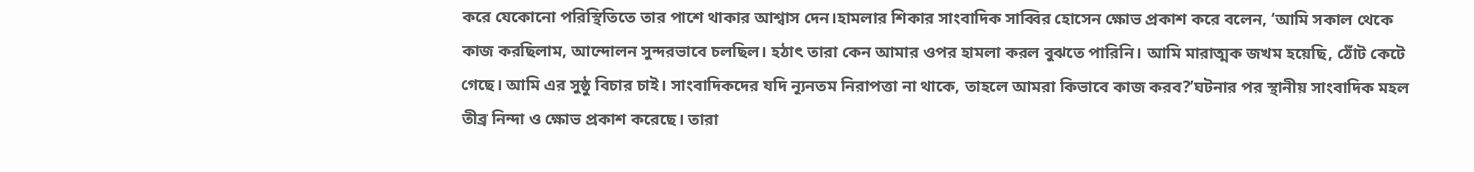করে যেকোনো পরিস্থিতিতে তার পাশে থাকার আশ্বাস দেন।হামলার শিকার সাংবাদিক সাব্বির হোসেন ক্ষোভ প্রকাশ করে বলেন, ‘আমি সকাল থেকে কাজ করছিলাম, আন্দোলন সুন্দরভাবে চলছিল। হঠাৎ তারা কেন আমার ওপর হামলা করল বুঝতে পারিনি। আমি মারাত্মক জখম হয়েছি, ঠোঁট কেটে গেছে। আমি এর সুষ্ঠু বিচার চাই। সাংবাদিকদের যদি ন্যূনতম নিরাপত্তা না থাকে, তাহলে আমরা কিভাবে কাজ করব?’ঘটনার পর স্থানীয় সাংবাদিক মহল তীব্র নিন্দা ও ক্ষোভ প্রকাশ করেছে। তারা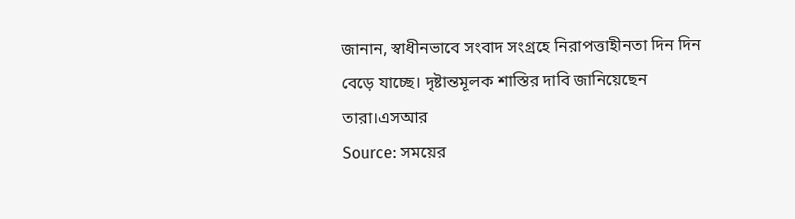জানান, স্বাধীনভাবে সংবাদ সংগ্রহে নিরাপত্তাহীনতা দিন দিন বেড়ে যাচ্ছে। দৃষ্টান্তমূলক শাস্তির দাবি জানিয়েছেন তারা।এসআর
Source: সময়ের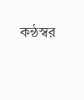কন্ঠস্বর